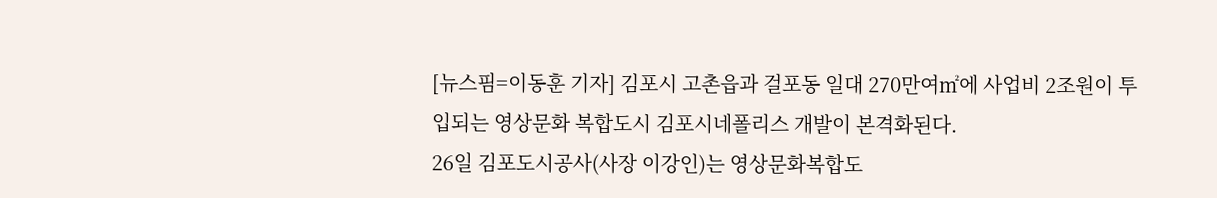[뉴스핌=이동훈 기자] 김포시 고촌읍과 걸포동 일대 270만여㎡에 사업비 2조원이 투입되는 영상문화 복합도시 김포시네폴리스 개발이 본격화된다.
26일 김포도시공사(사장 이강인)는 영상문화복합도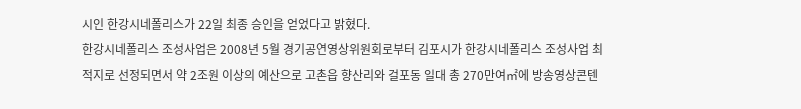시인 한강시네폴리스가 22일 최종 승인을 얻었다고 밝혔다.
한강시네폴리스 조성사업은 2008년 5월 경기공연영상위원회로부터 김포시가 한강시네폴리스 조성사업 최적지로 선정되면서 약 2조원 이상의 예산으로 고촌읍 향산리와 걸포동 일대 총 270만여㎡에 방송영상콘텐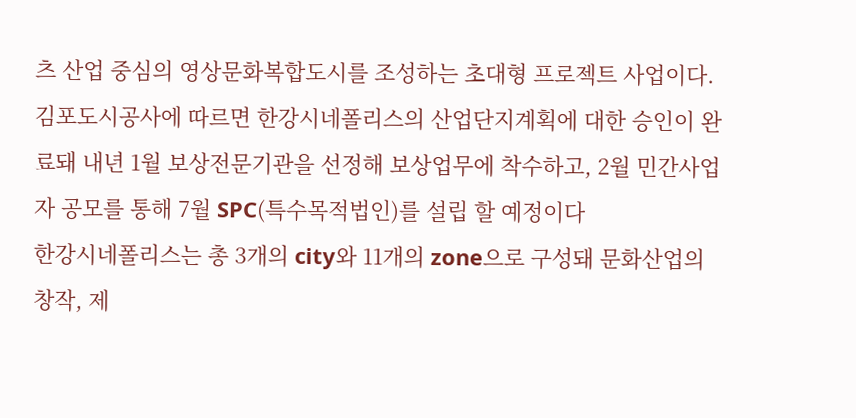츠 산업 중심의 영상문화복합도시를 조성하는 초대형 프로젝트 사업이다.
김포도시공사에 따르면 한강시네폴리스의 산업단지계획에 대한 승인이 완료돼 내년 1월 보상전문기관을 선정해 보상업무에 착수하고, 2월 민간사업자 공모를 통해 7월 SPC(특수목적법인)를 설립 할 예정이다
한강시네폴리스는 총 3개의 city와 11개의 zone으로 구성돼 문화산업의 창작, 제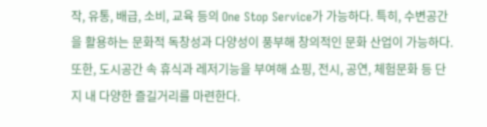작, 유통, 배급, 소비, 교육 등의 One Stop Service가 가능하다. 특히, 수변공간을 활용하는 문화적 독창성과 다양성이 풍부해 창의적인 문화 산업이 가능하다.
또한, 도시공간 속 휴식과 레저기능을 부여해 쇼핑, 전시, 공연, 체험문화 등 단지 내 다양한 즐길거리를 마련한다.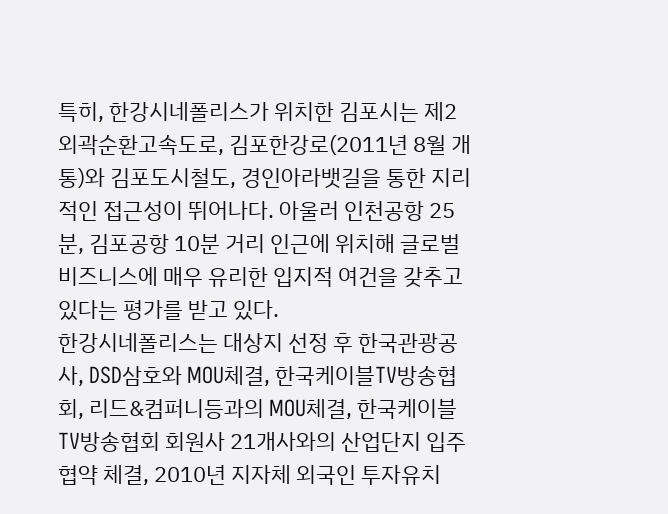특히, 한강시네폴리스가 위치한 김포시는 제2외곽순환고속도로, 김포한강로(2011년 8월 개통)와 김포도시철도, 경인아라뱃길을 통한 지리적인 접근성이 뛰어나다. 아울러 인천공항 25분, 김포공항 10분 거리 인근에 위치해 글로벌 비즈니스에 매우 유리한 입지적 여건을 갖추고 있다는 평가를 받고 있다.
한강시네폴리스는 대상지 선정 후 한국관광공사, DSD삼호와 MOU체결, 한국케이블TV방송협회, 리드&컴퍼니등과의 MOU체결, 한국케이블TV방송협회 회원사 21개사와의 산업단지 입주협약 체결, 2010년 지자체 외국인 투자유치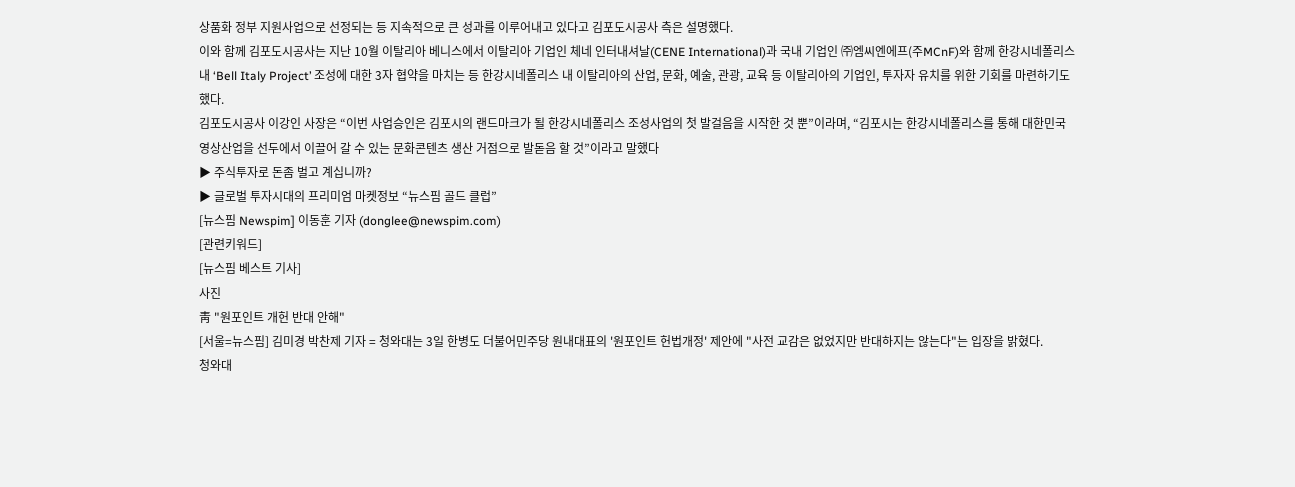상품화 정부 지원사업으로 선정되는 등 지속적으로 큰 성과를 이루어내고 있다고 김포도시공사 측은 설명했다.
이와 함께 김포도시공사는 지난 10월 이탈리아 베니스에서 이탈리아 기업인 체네 인터내셔날(CENE International)과 국내 기업인 ㈜엠씨엔에프(주MCnF)와 함께 한강시네폴리스 내 ‘Bell Italy Project’ 조성에 대한 3자 협약을 마치는 등 한강시네폴리스 내 이탈리아의 산업, 문화, 예술, 관광, 교육 등 이탈리아의 기업인, 투자자 유치를 위한 기회를 마련하기도 했다.
김포도시공사 이강인 사장은 “이번 사업승인은 김포시의 랜드마크가 될 한강시네폴리스 조성사업의 첫 발걸음을 시작한 것 뿐”이라며, “김포시는 한강시네폴리스를 통해 대한민국 영상산업을 선두에서 이끌어 갈 수 있는 문화콘텐츠 생산 거점으로 발돋음 할 것”이라고 말했다
▶ 주식투자로 돈좀 벌고 계십니까?
▶ 글로벌 투자시대의 프리미엄 마켓정보 “뉴스핌 골드 클럽”
[뉴스핌 Newspim] 이동훈 기자 (donglee@newspim.com)
[관련키워드]
[뉴스핌 베스트 기사]
사진
靑 "원포인트 개헌 반대 안해"
[서울=뉴스핌] 김미경 박찬제 기자 = 청와대는 3일 한병도 더불어민주당 원내대표의 '원포인트 헌법개정' 제안에 "사전 교감은 없었지만 반대하지는 않는다"는 입장을 밝혔다.
청와대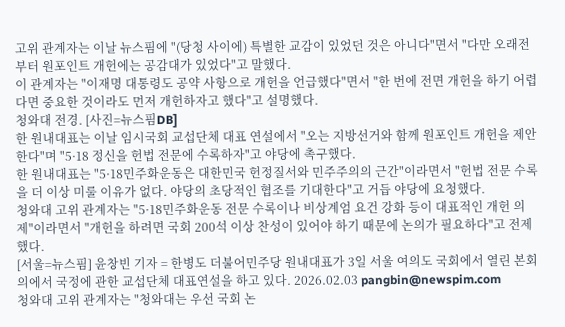고위 관계자는 이날 뉴스핌에 "(당청 사이에) 특별한 교감이 있었던 것은 아니다"면서 "다만 오래전부터 원포인트 개헌에는 공감대가 있었다"고 말했다.
이 관계자는 "이재명 대통령도 공약 사항으로 개헌을 언급했다"면서 "한 번에 전면 개헌을 하기 어렵다면 중요한 것이라도 먼저 개헌하자고 했다"고 설명했다.
청와대 전경. [사진=뉴스핌DB]
한 원내대표는 이날 임시국회 교섭단체 대표 연설에서 "오는 지방선거와 함께 원포인트 개헌을 제안한다"며 "5·18 정신을 헌법 전문에 수록하자"고 야당에 촉구했다.
한 원내대표는 "5·18민주화운동은 대한민국 헌정질서와 민주주의의 근간"이라면서 "헌법 전문 수록을 더 이상 미룰 이유가 없다. 야당의 초당적인 협조를 기대한다"고 거듭 야당에 요청했다.
청와대 고위 관계자는 "5·18민주화운동 전문 수록이나 비상계엄 요건 강화 등이 대표적인 개헌 의제"이라면서 "개헌을 하려면 국회 200석 이상 찬성이 있어야 하기 때문에 논의가 필요하다"고 전제했다.
[서울=뉴스핌] 윤창빈 기자 = 한병도 더불어민주당 원내대표가 3일 서울 여의도 국회에서 열린 본회의에서 국정에 관한 교섭단체 대표연설을 하고 있다. 2026.02.03 pangbin@newspim.com
청와대 고위 관계자는 "청와대는 우선 국회 논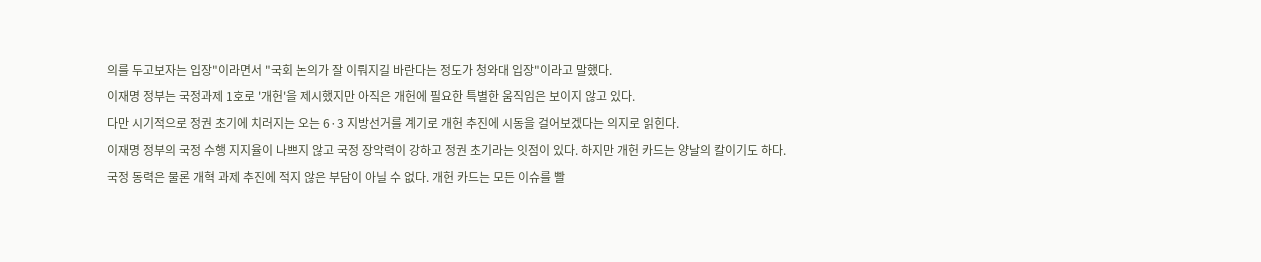의를 두고보자는 입장"이라면서 "국회 논의가 잘 이뤄지길 바란다는 정도가 청와대 입장"이라고 말했다.
이재명 정부는 국정과제 1호로 '개헌'을 제시했지만 아직은 개헌에 필요한 특별한 움직임은 보이지 않고 있다.
다만 시기적으로 정권 초기에 치러지는 오는 6·3 지방선거를 계기로 개헌 추진에 시동을 걸어보겠다는 의지로 읽힌다.
이재명 정부의 국정 수행 지지율이 나쁘지 않고 국정 장악력이 강하고 정권 초기라는 잇점이 있다. 하지만 개헌 카드는 양날의 칼이기도 하다.
국정 동력은 물론 개혁 과제 추진에 적지 않은 부담이 아닐 수 없다. 개헌 카드는 모든 이슈를 빨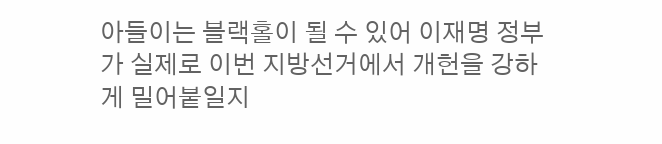아들이는 블랙홀이 될 수 있어 이재명 정부가 실제로 이번 지방선거에서 개헌을 강하게 밀어붙일지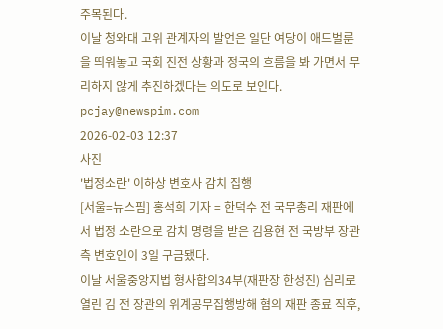주목된다.
이날 청와대 고위 관계자의 발언은 일단 여당이 애드벌룬을 띄워놓고 국회 진전 상황과 정국의 흐름을 봐 가면서 무리하지 않게 추진하겠다는 의도로 보인다.
pcjay@newspim.com
2026-02-03 12:37
사진
'법정소란' 이하상 변호사 감치 집행
[서울=뉴스핌] 홍석희 기자 = 한덕수 전 국무총리 재판에서 법정 소란으로 감치 명령을 받은 김용현 전 국방부 장관 측 변호인이 3일 구금됐다.
이날 서울중앙지법 형사합의34부(재판장 한성진) 심리로 열린 김 전 장관의 위계공무집행방해 혐의 재판 종료 직후,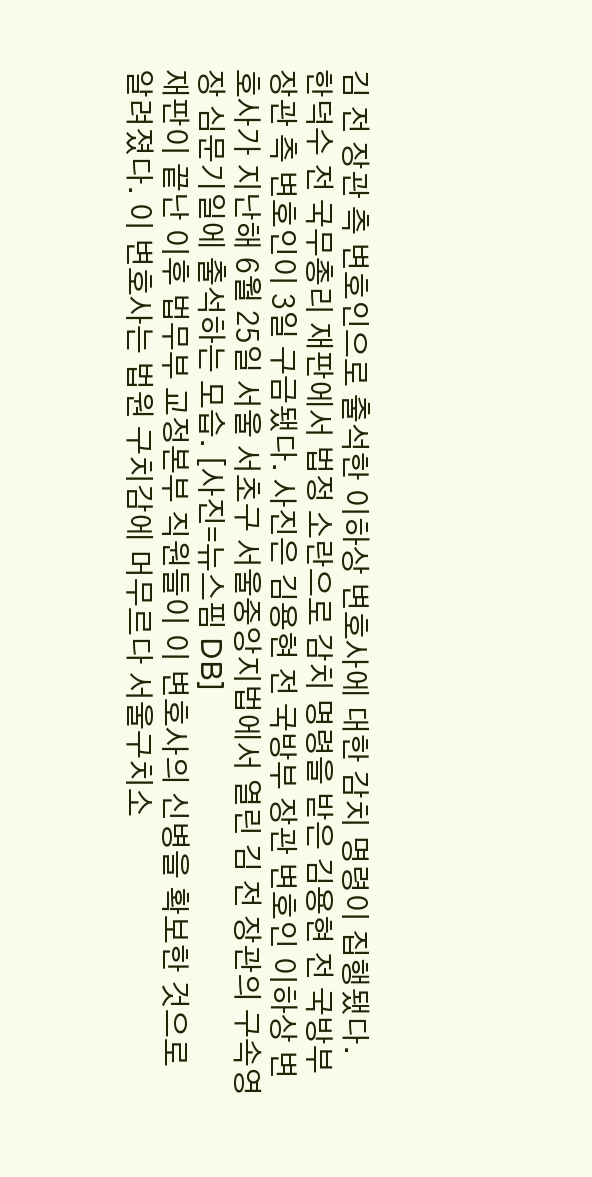김 전 장관 측 변호인으로 출석한 이하상 변호사에 대한 감치 명령이 집행됐다.
한덕수 전 국무총리 재판에서 법정 소란으로 감치 명령을 받은 김용현 전 국방부 장관 측 변호인이 3일 구금됐다. 사진은 김용현 전 국방부 장관 변호인 이하상 변호사가 지난해 6월 25일 서울 서초구 서울중앙지법에서 열린 김 전 장관의 구속영장 심문기일에 출석하는 모습. [사진=뉴스핌 DB]
재판이 끝난 이후 법무부 교정본부 직원들이 이 변호사의 신병을 확보한 것으로 알려졌다. 이 변호사는 법원 구치감에 머무르다 서울구치소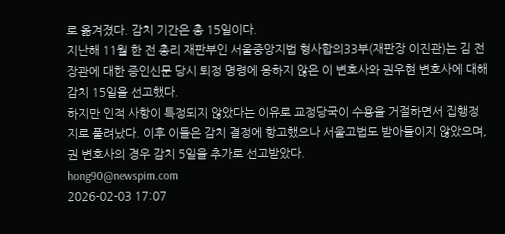로 옮겨졌다. 감치 기간은 총 15일이다.
지난해 11월 한 전 총리 재판부인 서울중앙지법 형사합의33부(재판장 이진관)는 김 전 장관에 대한 증인신문 당시 퇴정 명령에 응하지 않은 이 변호사와 권우현 변호사에 대해 감치 15일을 선고했다.
하지만 인적 사항이 특정되지 않았다는 이유로 교정당국이 수용을 거절하면서 집행정지로 풀려났다. 이후 이들은 감치 결정에 항고했으나 서울고법도 받아들이지 않았으며, 권 변호사의 경우 감치 5일을 추가로 선고받았다.
hong90@newspim.com
2026-02-03 17:07